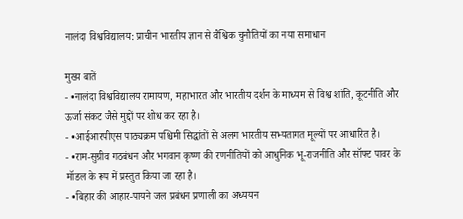नालंदा विश्वविद्यालय: प्राचीन भारतीय ज्ञान से वैश्विक चुनौतियों का नया समाधान

मुख्य बातें
- •नालंदा विश्वविद्यालय रामायण, महाभारत और भारतीय दर्शन के माध्यम से विश्व शांति, कूटनीति और ऊर्जा संकट जैसे मुद्दों पर शोध कर रहा है।
- •आईआरपीएस पाठ्यक्रम पश्चिमी सिद्धांतों से अलग भारतीय सभ्यतागत मूल्यों पर आधारित है।
- •राम-सुग्रीव गठबंधन और भगवान कृष्ण की रणनीतियों को आधुनिक भू-राजनीति और सॉफ्ट पावर के मॉडल के रूप में प्रस्तुत किया जा रहा है।
- •बिहार की आहार-पायने जल प्रबंधन प्रणाली का अध्ययन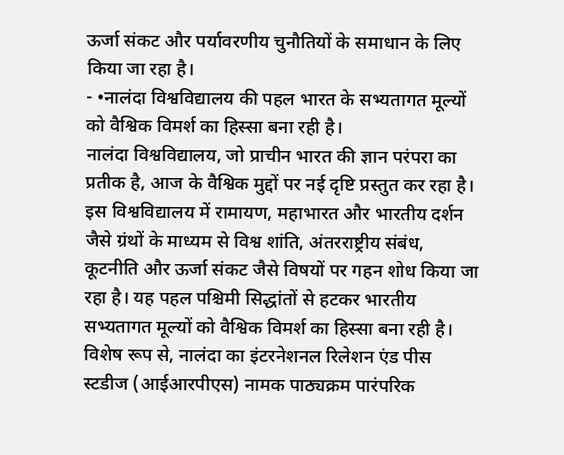ऊर्जा संकट और पर्यावरणीय चुनौतियों के समाधान के लिए किया जा रहा है।
- •नालंदा विश्वविद्यालय की पहल भारत के सभ्यतागत मूल्यों को वैश्विक विमर्श का हिस्सा बना रही है।
नालंदा विश्वविद्यालय, जो प्राचीन भारत की ज्ञान परंपरा का प्रतीक है, आज के वैश्विक मुद्दों पर नई दृष्टि प्रस्तुत कर रहा है। इस विश्वविद्यालय में रामायण, महाभारत और भारतीय दर्शन जैसे ग्रंथों के माध्यम से विश्व शांति, अंतरराष्ट्रीय संबंध, कूटनीति और ऊर्जा संकट जैसे विषयों पर गहन शोध किया जा रहा है। यह पहल पश्चिमी सिद्धांतों से हटकर भारतीय सभ्यतागत मूल्यों को वैश्विक विमर्श का हिस्सा बना रही है। विशेष रूप से, नालंदा का इंटरनेशनल रिलेशन एंड पीस स्टडीज (आईआरपीएस) नामक पाठ्यक्रम पारंपरिक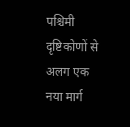पश्चिमी दृष्टिकोणों से अलग एक नया मार्ग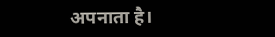अपनाता है।